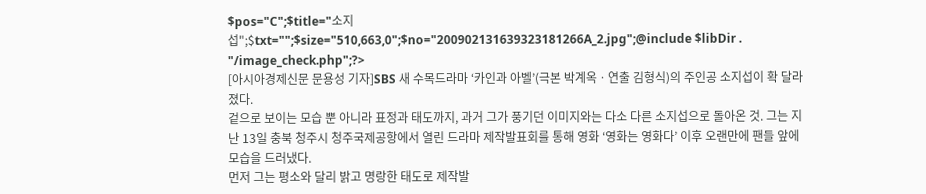$pos="C";$title="소지섭";$txt="";$size="510,663,0";$no="200902131639323181266A_2.jpg";@include $libDir . "/image_check.php";?>
[아시아경제신문 문용성 기자]SBS 새 수목드라마 ‘카인과 아벨’(극본 박계옥ㆍ연출 김형식)의 주인공 소지섭이 확 달라졌다.
겉으로 보이는 모습 뿐 아니라 표정과 태도까지, 과거 그가 풍기던 이미지와는 다소 다른 소지섭으로 돌아온 것. 그는 지난 13일 충북 청주시 청주국제공항에서 열린 드라마 제작발표회를 통해 영화 ‘영화는 영화다’ 이후 오랜만에 팬들 앞에 모습을 드러냈다.
먼저 그는 평소와 달리 밝고 명랑한 태도로 제작발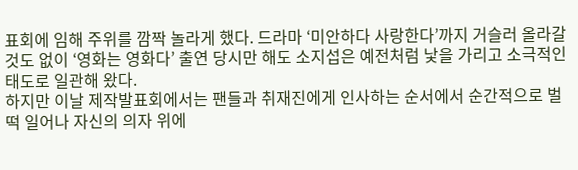표회에 임해 주위를 깜짝 놀라게 했다. 드라마 ‘미안하다 사랑한다’까지 거슬러 올라갈 것도 없이 ‘영화는 영화다’ 출연 당시만 해도 소지섭은 예전처럼 낯을 가리고 소극적인 태도로 일관해 왔다.
하지만 이날 제작발표회에서는 팬들과 취재진에게 인사하는 순서에서 순간적으로 벌떡 일어나 자신의 의자 위에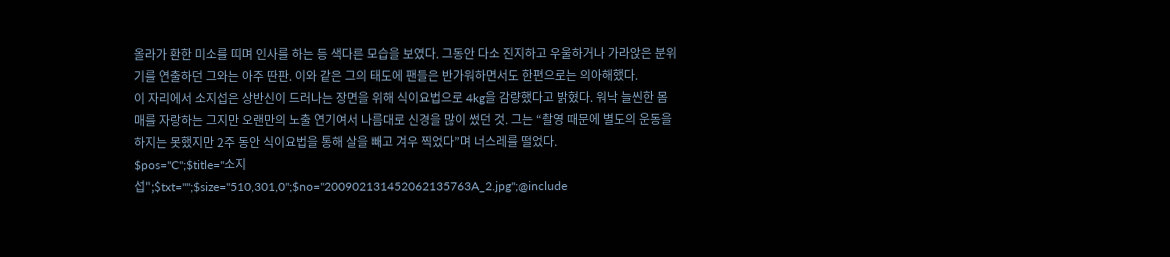올라가 환한 미소를 띠며 인사를 하는 등 색다른 모습을 보였다. 그동안 다소 진지하고 우울하거나 가라앉은 분위기를 연출하던 그와는 아주 딴판. 이와 같은 그의 태도에 팬들은 반가워하면서도 한편으로는 의아해했다.
이 자리에서 소지섭은 상반신이 드러나는 장면을 위해 식이요법으로 4kg을 감량했다고 밝혔다. 워낙 늘씬한 몸매를 자랑하는 그지만 오랜만의 노출 연기여서 나름대로 신경을 많이 썼던 것. 그는 “촬영 때문에 별도의 운동을 하지는 못했지만 2주 동안 식이요법을 통해 살을 빼고 겨우 찍었다”며 너스레를 떨었다.
$pos="C";$title="소지섭";$txt="";$size="510,301,0";$no="200902131452062135763A_2.jpg";@include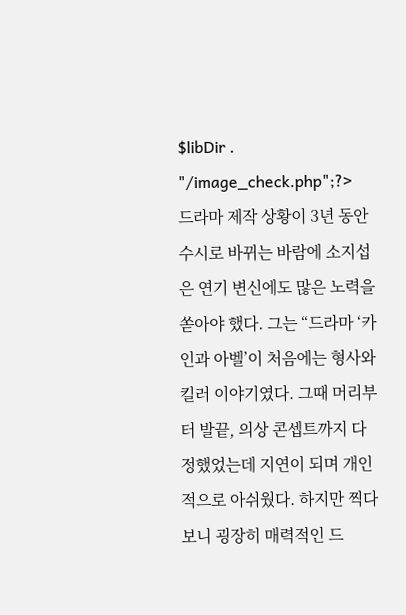$libDir . "/image_check.php";?>
드라마 제작 상황이 3년 동안 수시로 바뀌는 바람에 소지섭은 연기 변신에도 많은 노력을 쏟아야 했다. 그는 “드라마 ‘카인과 아벨’이 처음에는 형사와 킬러 이야기였다. 그때 머리부터 발끝, 의상 콘셉트까지 다 정했었는데 지연이 되며 개인적으로 아쉬웠다. 하지만 찍다보니 굉장히 매력적인 드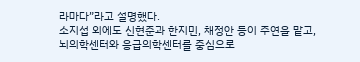라마다”라고 설명했다.
소지섭 외에도 신현준과 한지민, 채정안 등이 주연을 맡고, 뇌의학센터와 응급의학센터를 중심으로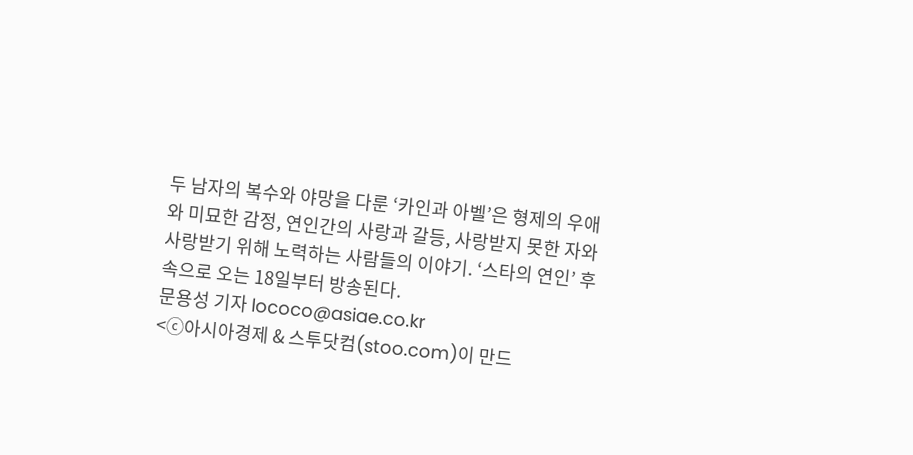두 남자의 복수와 야망을 다룬 ‘카인과 아벨’은 형제의 우애와 미묘한 감정, 연인간의 사랑과 갈등, 사랑받지 못한 자와 사랑받기 위해 노력하는 사람들의 이야기. ‘스타의 연인’ 후속으로 오는 18일부터 방송된다.
문용성 기자 lococo@asiae.co.kr
<ⓒ아시아경제 & 스투닷컴(stoo.com)이 만드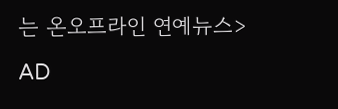는 온오프라인 연예뉴스>
AD